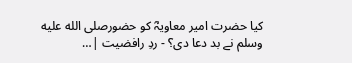کیا حضرت امیر معاویہؓ کو حضورصلى الله عليه وسلم نے بد دعا دی؟ - ردِ رافضیت |…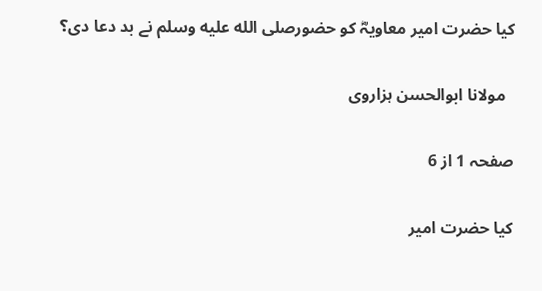کیا حضرت امیر معاویہؓ کو حضورصلى الله عليه وسلم نے بد دعا دی؟

  مولانا ابوالحسن ہزاروی

صفحہ 1 از 6

کیا حضرت امیر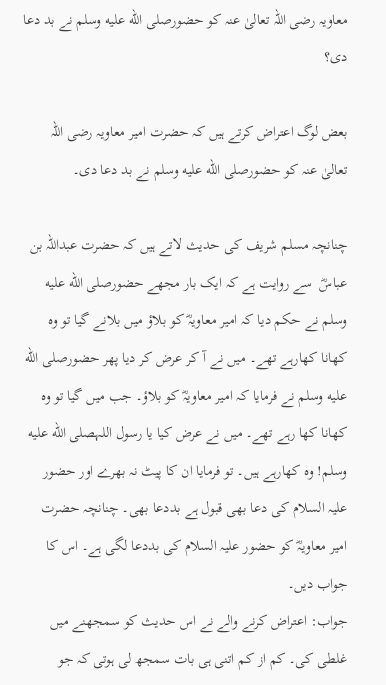معاویہ رضی اللہ تعالیٰ عنہ کو حضورصلى الله عليه وسلم نے بد دعا دی؟

بعض لوگ اعتراض کرتے ہیں کہ حضرت امیر معاویہ رضی اللہ تعالیٰ عنہ کو حضورصلى الله عليه وسلم نے بد دعا دی۔

چنانچہ مسلم شریف کی حدیث لاتے ہیں کہ حضرت عبداللہ بن عباسؓ  سے روایت ہے کہ ایک بار مجھے حضورصلى الله عليه وسلم نے حکم دیا کہ امیر معاویہؓ کو بلاؤ میں بلانے گیا تو وہ کھانا کھارہے تھے۔ میں نے آ کر عرض کر دیا پھر حضورصلى الله عليه وسلم نے فرمایا کہ امیر معاویہؓ کو بلاؤ۔ جب میں گیا تو وہ کھانا کھا رہے تھے۔ میں نے عرض کیا یا رسول اللہصلى الله عليه وسلم! وہ کھارہے ہیں۔ تو فرمایا ان کا پیٹ نہ بھرے اور حضور علیہ السلام کی دعا بھی قبول ہے بددعا بھی۔ چنانچہ حضرت امیر معاویہؓ کو حضور علیہ السلام کی بددعا لگی ہے۔ اس کا جواب دیں۔
جواب: اعتراض کرنے والے نے اس حدیث کو سمجھنے میں غلطی کی۔ کم از کم اتنی ہی بات سمجھ لی ہوتی کہ جو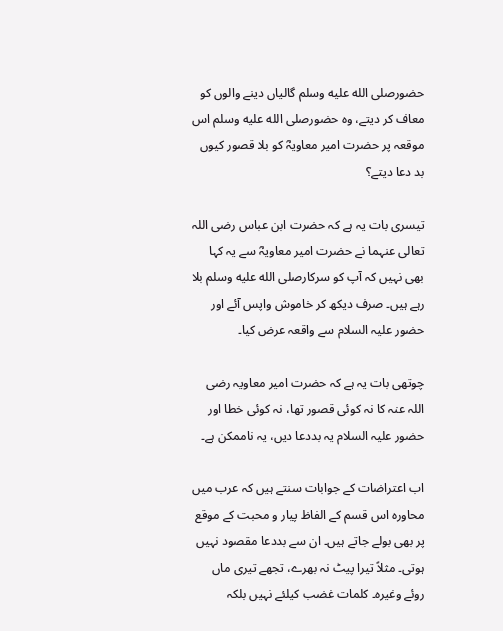حضورصلى الله عليه وسلم گالیاں دینے والوں کو معاف کر دیتے، وہ حضورصلى الله عليه وسلم اس موقعہ پر حضرت امیر معاویہؓ کو بلا قصور کیوں بد دعا دیتے؟

تیسری بات یہ ہے کہ حضرت ابن عباس رضی اللہ تعالی عنہما نے حضرت امیر معاویہؓ سے یہ کہا بھی نہیں کہ آپ کو سرکارصلى الله عليه وسلم بلا رہے ہیں۔ صرف دیکھ کر خاموش واپس آئے اور حضور علیہ السلام سے واقعہ عرض کیا۔

چوتھی بات یہ ہے کہ حضرت امیر معاویہ رضی اللہ عنہ کا نہ کوئی قصور تھا، نہ کوئی خطا اور حضور علیہ السلام یہ بددعا دیں، یہ ناممکن ہے۔

اب اعتراضات کے جوابات سنتے ہیں کہ عرب میں محاورہ اس قسم کے الفاظ پیار و محبت کے موقع پر بھی بولے جاتے ہیں۔ ان سے بددعا مقصود نہیں ہوتی۔ مثلاً تیرا پیٹ نہ بھرے، تجھے تیری ماں روئے وغیرہ۔ کلمات غضب کیلئے نہیں بلکہ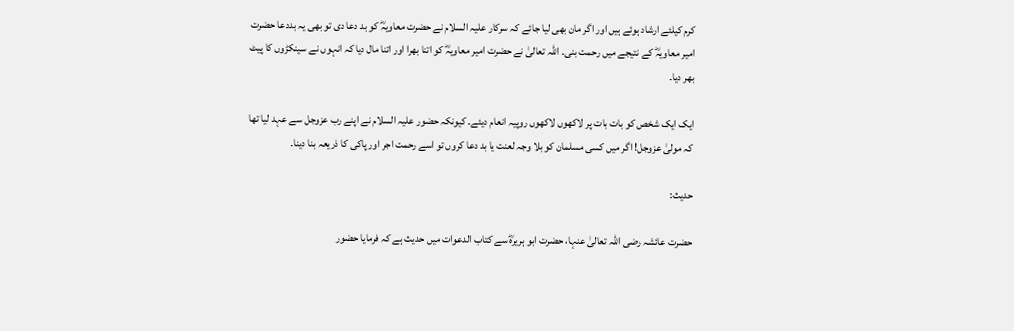کرم کیلئے ارشاد ہوئے ہیں اور اگر مان بھی لیا جائے کہ سرکار علیہ السلام نے حضرت معاویہؓ کو بد دعا دی تو بھی یہ بددعا حضرت امیر معاویہؓ کے نتیجے میں رحمت بنی۔ اللہ تعالیٰ نے حضرت امیر معاویہؓ کو اتنا بھرا اور اتنا مال دیا کہ انہوں نے سینکڑوں کا پیٹ بھر دیا۔

ایک ایک شخص کو بات بات پر لاکھوں لاکھوں روپیہ انعام دیئے۔ کیونکہ حضور علیہ السلام نے اپنے رب عزوجل سے عہد لیا تھا کہ مولیٰ عزوجل! اگر میں کسی مسلمان کو بلا وجہ لعنت یا بد دعا کروں تو اسے رحمت اجر اور پاکی کا ذریعہ بنا دینا۔

حدیث:

حضرت عائشہ رضی اللہ تعالیٰ عنہا، حضرت ابو ہریرہؓ سے کتاب الدعوات میں حدیث ہے کہ فرمایا حضور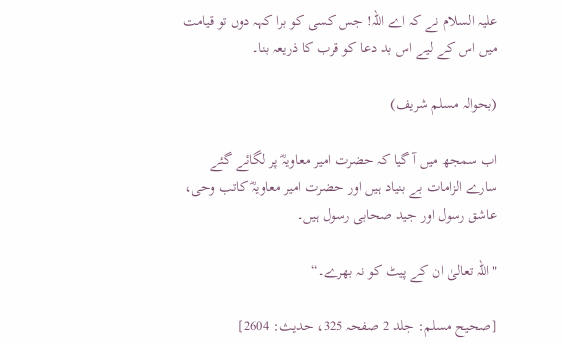علیہ السلام نے کہ اے اللہ! جس کسی کو برا کہہ دوں تو قیامت میں اس کے لیے اس بد دعا کو قرب کا ذریعہ بنا۔

(بحوالہ مسلم شریف)

اب سمجھ میں آ گیا کہ حضرت امیر معاویہؓ پر لگائے گئے سارے الزامات بے بنیاد ہیں اور حضرت امیر معاویہؓ کاتب وحی، عاشق رسول اور جید صحابی رسول ہیں۔

"اللہ تعالیٰ ان کے پیٹ کو نہ بھرے۔“

[صحیح مسلم: جلد 2 صفحہ 325، حدیث: 2604]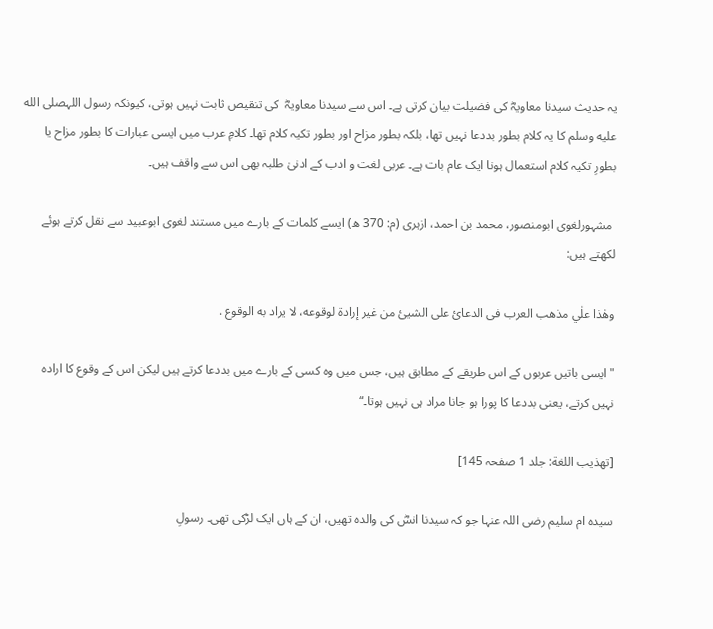یہ حدیث سیدنا معاویہؓ کی فضیلت بیان کرتی ہے۔ اس سے سیدنا معاویہؓ  کی تنقیص ثابت نہیں ہوتی، کیونکہ رسول اللہصلى الله عليه وسلم کا یہ کلام بطور بددعا نہیں تھا، بلکہ بطور مزاح اور بطور تکیہ کلام تھا۔ کلامِ عرب میں ایسی عبارات کا بطور مزاح یا بطورِ تکیہ کلام استعمال ہونا ایک عام بات ہے۔ عربی لغت و ادب کے ادنیٰ طلبہ بھی اس سے واقف ہیں۔

 مشہورلغوی ابومنصور، محمد بن احمد، ازہری (م: 370 ھ) ایسے کلمات کے بارے میں مستند لغوی ابوعبید سے نقل کرتے ہوئے لکھتے ہیں:

وهٰذا علٰي مذهب العرب فى الدعائ على الشيئ من غير إرادة لوقوعه، لا يراد به الوقوع .

"ایسی باتیں عربوں کے اس طریقے کے مطابق ہیں، جس میں وہ کسی کے بارے میں بددعا کرتے ہیں لیکن اس کے وقوع کا ارادہ نہیں کرتے، یعنی بددعا کا پورا ہو جانا مراد ہی نہیں ہوتا۔“

[تهذيب اللغة: جلد 1 صفحہ 145]

سیدہ ام سلیم رضی اللہ عنہا جو کہ سیدنا انسؓ کی والدہ تھیں، ان کے ہاں ایک لڑکی تھی۔ رسولِ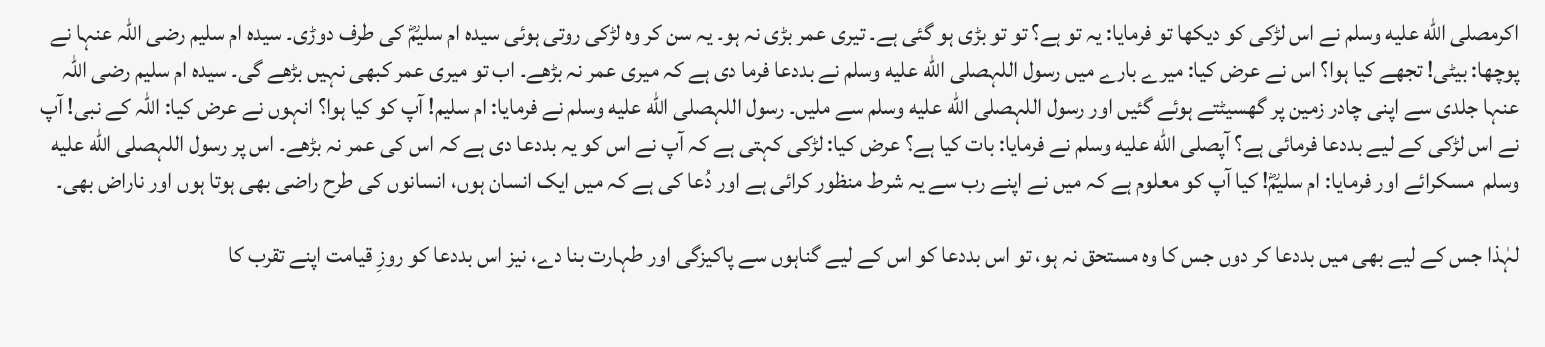اکرمصلى الله عليه وسلم نے اس لڑکی کو دیکھا تو فرمایا: یہ تو ہے؟ تو تو بڑی ہو گئی ہے۔ تیری عمر بڑی نہ ہو۔ یہ سن کر وہ لڑکی روتی ہوئی سیدہ ام سلیمؓ کی طرف دوڑی۔ سیدہ ام سلیم رضی اللہ عنہا نے پوچھا: بیٹی! تجھے کیا ہوا؟ اس نے عرض کیا: میرے بارے میں رسول اللہصلى الله عليه وسلم نے بددعا فرما دی ہے کہ میری عمر نہ بڑھے۔ اب تو میری عمر کبھی نہیں بڑھے گی۔ سیدہ ام سلیم رضی اللہ عنہا جلدی سے اپنی چادر زمین پر گھسیٹتے ہوئے گئیں اور رسول اللہصلى الله عليه وسلم سے ملیں۔ رسول اللہصلى الله عليه وسلم نے فرمایا: ام سلیم! آپ کو کیا ہوا؟ انہوں نے عرض کیا: اللہ کے نبی! آپ نے اس لڑکی کے لیے بددعا فرمائی ہے؟ آپصلى الله عليه وسلم نے فرمایا: بات کیا ہے؟ عرض کیا: لڑکی کہتی ہے کہ آپ نے اس کو یہ بددعا دی ہے کہ اس کی عمر نہ بڑھے۔ اس پر رسول اللہصلى الله عليه وسلم  مسکرائے اور فرمایا: ام سلیمؓ! کیا آپ کو معلوم ہے کہ میں نے اپنے رب سے یہ شرط منظور کرائی ہے اور دُعا کی ہے کہ میں ایک انسان ہوں، انسانوں کی طرح راضی بھی ہوتا ہوں اور ناراض بھی۔

لہٰذا جس کے لیے بھی میں بددعا کر دوں جس کا وہ مستحق نہ ہو، تو اس بددعا کو اس کے لیے گناہوں سے پاکیزگی اور طہارت بنا دے، نیز اس بددعا کو روزِ قیامت اپنے تقرب کا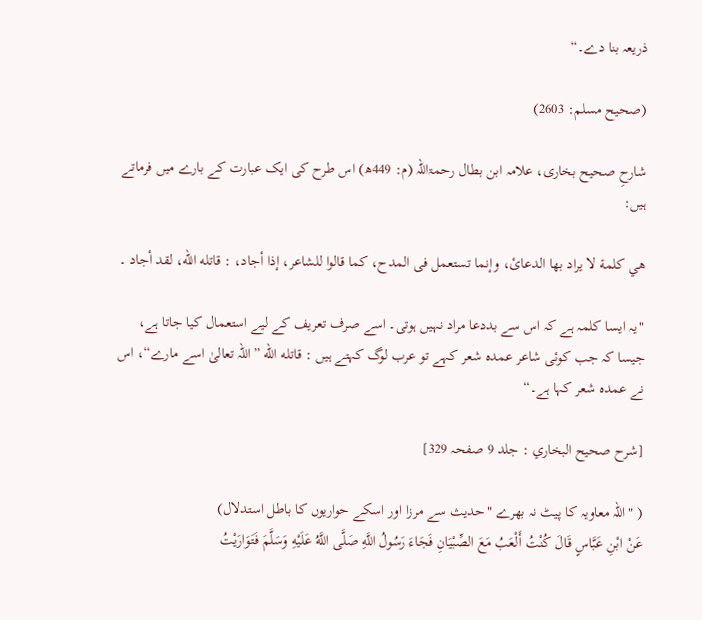ذریعہ بنا دے۔“

(صحیح مسلم: 2603)

شارحِ صحیح بخاری، علامہ ابن بطال رحمۃاللہ (م: 449ھ) اس طرح کی ایک عبارت کے بارے میں فرماتے ہیں:

هي كلمة لا يراد بها الدعائ، وإنما تستعمل فى المدح، كما قالوا للشاعر، إذا أجاد، : قاتله الله، لقد أجاد ۔

"یہ ایسا کلمہ ہے کہ اس سے بددعا مراد نہیں ہوتی۔ اسے صرف تعریف کے لیے استعمال کیا جاتا ہے، جیسا کہ جب کوئی شاعر عمدہ شعر کہے تو عرب لوگ کہتے ہیں : قاتله الله ”اللہ تعالیٰ اسے مارے“، اس نے عمدہ شعر کہا ہے۔“

[شرح صحيح البخاري : جلد 9 صفحہ 329]

( "اللہ معاویہ کا پیٹ نہ بھرے "حدیث سے مرزا اور اسکے حواریوں کا باطل استدلال)
عَنْ ابْنِ عَبَّاسٍ قَالَ كُنْتُ أَلْعَبُ مَعَ الصِّبْيَانِ فَجَاءَ رَسُولُ اللَّهِ صَلَّى اللَّهُ عَلَيْهِ وَسَلَّمَ فَتَوَارَيْتُ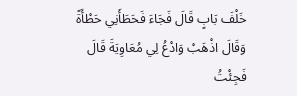خَلْفَ بَابٍ قَالَ فَجَاءَ فَحَطَأَنِي حَطْأَةً وَقَالَ اذْهَبْ وَادْعُ لِي مُعَاوِيَةَ قَالَ فَجِئْتُ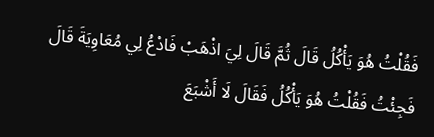فَقُلْتُ هُوَ يَأْكُلُ قَالَ ثُمَّ قَالَ لِيَ اذْهَبْ فَادْعُ لِي مُعَاوِيَةَ قَالَ فَجِئْتُ فَقُلْتُ هُوَ يَأْكُلُ فَقَالَ لَا أَشْبَعَ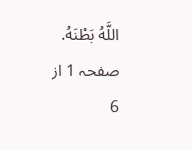اللَّهُ بَطْنَهُ.
صفحہ 1 از 6